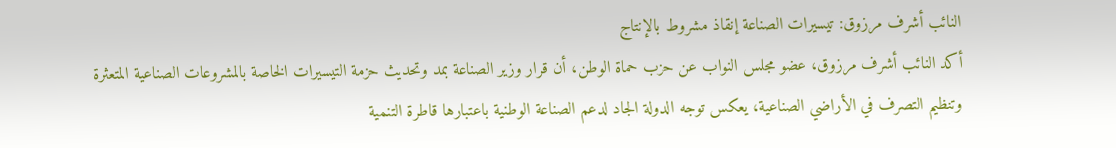النائب أشرف مرزوق: تيسيرات الصناعة إنقاذ مشروط بالإنتاج
أكد النائب أشرف مرزوق، عضو مجلس النواب عن حزب حماة الوطن، أن قرار وزير الصناعة بمد وتحديث حزمة التيسيرات الخاصة بالمشروعات الصناعية المتعثرة وتنظيم التصرف في الأراضي الصناعية، يعكس توجه الدولة الجاد لدعم الصناعة الوطنية باعتبارها قاطرة التنمية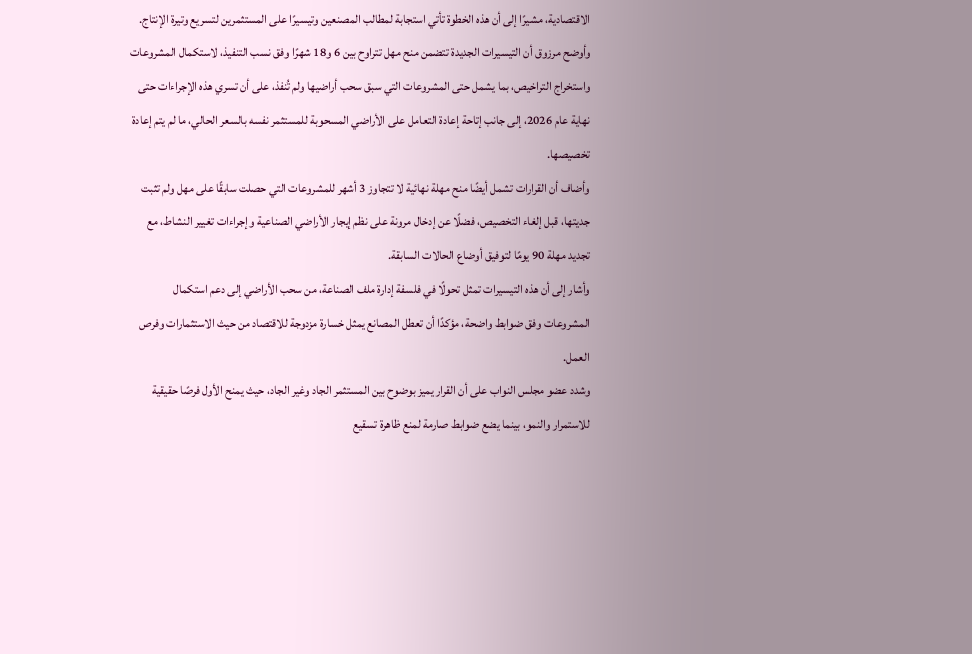الاقتصادية، مشيرًا إلى أن هذه الخطوة تأتي استجابة لمطالب المصنعين وتيسيرًا على المستثمرين لتسريع وتيرة الإنتاج.
وأوضح مرزوق أن التيسيرات الجديدة تتضمن منح مهل تتراوح بين 6 و18 شهرًا وفق نسب التنفيذ، لاستكمال المشروعات واستخراج التراخيص، بما يشمل حتى المشروعات التي سبق سحب أراضيها ولم تُنفذ، على أن تسري هذه الإجراءات حتى نهاية عام 2026، إلى جانب إتاحة إعادة التعامل على الأراضي المسحوبة للمستثمر نفسه بالسعر الحالي، ما لم يتم إعادة تخصيصها.
وأضاف أن القرارات تشمل أيضًا منح مهلة نهائية لا تتجاوز 3 أشهر للمشروعات التي حصلت سابقًا على مهل ولم تثبت جديتها، قبل إلغاء التخصيص، فضلًا عن إدخال مرونة على نظم إيجار الأراضي الصناعية وإجراءات تغيير النشاط، مع تجديد مهلة 90 يومًا لتوفيق أوضاع الحالات السابقة.
وأشار إلى أن هذه التيسيرات تمثل تحولًا في فلسفة إدارة ملف الصناعة، من سحب الأراضي إلى دعم استكمال المشروعات وفق ضوابط واضحة، مؤكدًا أن تعطل المصانع يمثل خسارة مزدوجة للاقتصاد من حيث الاستثمارات وفرص العمل.
وشدد عضو مجلس النواب على أن القرار يميز بوضوح بين المستثمر الجاد وغير الجاد، حيث يمنح الأول فرصًا حقيقية للاستمرار والنمو، بينما يضع ضوابط صارمة لمنع ظاهرة تسقيع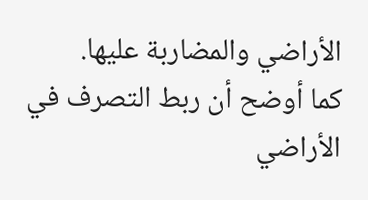الأراضي والمضاربة عليها.
كما أوضح أن ربط التصرف في الأراضي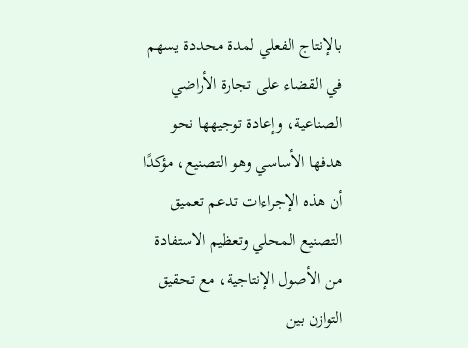بالإنتاج الفعلي لمدة محددة يسهم في القضاء على تجارة الأراضي الصناعية، وإعادة توجيهها نحو هدفها الأساسي وهو التصنيع، مؤكدًا أن هذه الإجراءات تدعم تعميق التصنيع المحلي وتعظيم الاستفادة من الأصول الإنتاجية، مع تحقيق التوازن بين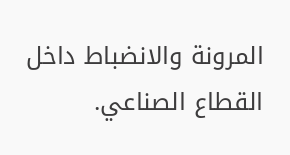المرونة والانضباط داخل القطاع الصناعي.